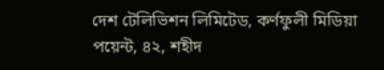দেশ টেলিভিশন লিমিটেড, কর্ণফুলী মিডিয়া পয়েন্ট, ৪২, শহীদ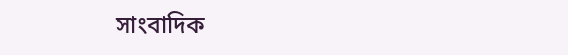সাংবাদিক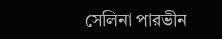সেলিনা পারভীন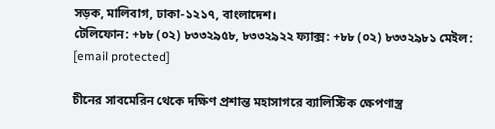সড়ক, মালিবাগ, ঢাকা-১২১৭, বাংলাদেশ।
টেলিফোন: +৮৮ (০২) ৮৩৩২৯৫৮, ৮৩৩২৯২২ ফ্যাক্স: +৮৮ (০২) ৮৩৩২৯৮১ মেইল: [email protected]

চীনের সাবমেরিন থেকে দক্ষিণ প্রশান্ত মহাসাগরে ব্যালিস্টিক ক্ষেপণাস্ত্র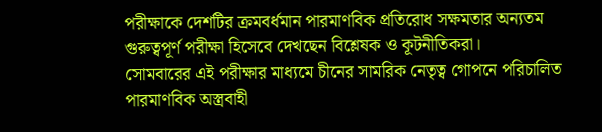পরীক্ষাকে দেশটির ক্রমবর্ধমান পারমাণবিক প্রতিরোধ সক্ষমতার অন্যতম গুরুত্বপূর্ণ পরীক্ষা হিসেবে দেখছেন বিশ্লেষক ও কূটনীতিকরা।
সোমবারের এই পরীক্ষার মাধ্যমে চীনের সামরিক নেতৃত্ব গোপনে পরিচালিত পারমাণবিক অস্ত্রবাহী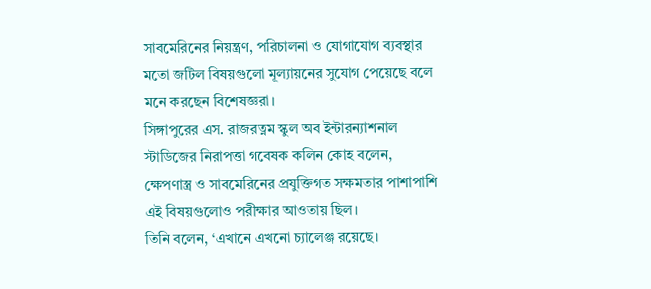সাবমেরিনের নিয়ন্ত্রণ, পরিচালনা ও যোগাযোগ ব্যবস্থার মতো জটিল বিষয়গুলো মূল্যায়নের সুযোগ পেয়েছে বলে মনে করছেন বিশেষজ্ঞরা।
সিঙ্গাপুরের এস. রাজরত্নম স্কুল অব ইন্টারন্যাশনাল স্টাডিজের নিরাপত্তা গবেষক কলিন কোহ বলেন, ক্ষেপণাস্ত্র ও সাবমেরিনের প্রযুক্তিগত সক্ষমতার পাশাপাশি এই বিষয়গুলোও পরীক্ষার আওতায় ছিল।
তিনি বলেন, ‘এখানে এখনো চ্যালেঞ্জ রয়েছে।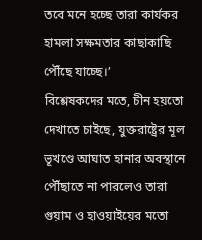তবে মনে হচ্ছে তারা কার্যকর হামলা সক্ষমতার কাছাকাছি পৌঁছে যাচ্ছে।’
বিশ্লেষকদের মতে, চীন হয়তো দেখাতে চাইছে, যুক্তরাষ্ট্রের মূল ভূখণ্ডে আঘাত হানার অবস্থানে পৌঁছাতে না পারলেও তারা গুয়াম ও হাওয়াইয়ের মতো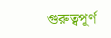গুরুত্বপূর্ণ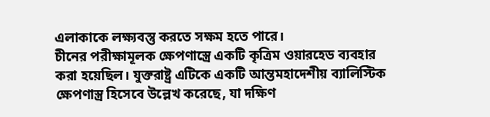এলাকাকে লক্ষ্যবস্তু করতে সক্ষম হতে পারে।
চীনের পরীক্ষামূলক ক্ষেপণাস্ত্রে একটি কৃত্রিম ওয়ারহেড ব্যবহার করা হয়েছিল। যুক্তরাষ্ট্র এটিকে একটি আন্তমহাদেশীয় ব্যালিস্টিক ক্ষেপণাস্ত্র হিসেবে উল্লেখ করেছে, যা দক্ষিণ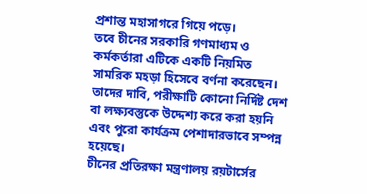প্রশান্ত মহাসাগরে গিয়ে পড়ে।
তবে চীনের সরকারি গণমাধ্যম ও কর্মকর্তারা এটিকে একটি নিয়মিত সামরিক মহড়া হিসেবে বর্ণনা করেছেন। তাদের দাবি, পরীক্ষাটি কোনো নির্দিষ্ট দেশ বা লক্ষ্যবস্তুকে উদ্দেশ্য করে করা হয়নি এবং পুরো কার্যক্রম পেশাদারভাবে সম্পন্ন হয়েছে।
চীনের প্রতিরক্ষা মন্ত্রণালয় রয়টার্সের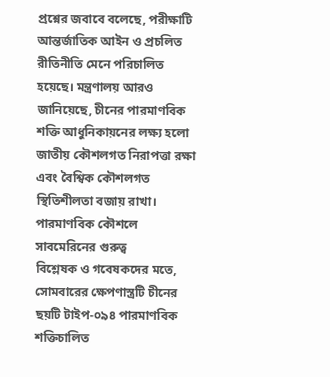প্রশ্নের জবাবে বলেছে, পরীক্ষাটি আন্তর্জাতিক আইন ও প্রচলিত রীতিনীতি মেনে পরিচালিত হয়েছে। মন্ত্রণালয় আরও জানিয়েছে, চীনের পারমাণবিক শক্তি আধুনিকায়নের লক্ষ্য হলো জাতীয় কৌশলগত নিরাপত্তা রক্ষা এবং বৈশ্বিক কৌশলগত স্থিতিশীলতা বজায় রাখা।
পারমাণবিক কৌশলে সাবমেরিনের গুরুত্ব
বিশ্লেষক ও গবেষকদের মতে, সোমবারের ক্ষেপণাস্ত্রটি চীনের ছয়টি টাইপ-০৯৪ পারমাণবিক শক্তিচালিত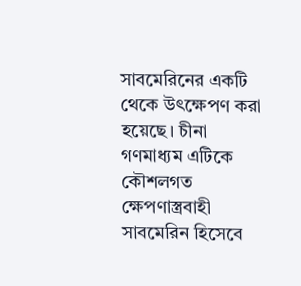সাবমেরিনের একটি থেকে উৎক্ষেপণ করা হয়েছে। চীনা গণমাধ্যম এটিকে কৌশলগত ক্ষেপণাস্ত্রবাহী সাবমেরিন হিসেবে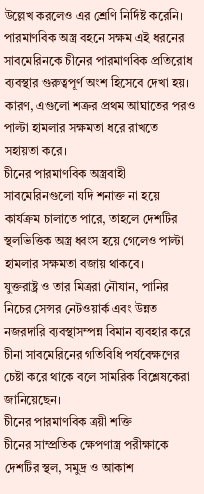উল্লেখ করলেও এর শ্রেণি নির্দিষ্ট করেনি।
পারমাণবিক অস্ত্র বহনে সক্ষম এই ধরনের সাবমেরিনকে চীনের পারমাণবিক প্রতিরোধ ব্যবস্থার গুরুত্বপূর্ণ অংশ হিসেবে দেখা হয়। কারণ, এগুলো শত্রুর প্রথম আঘাতের পরও পাল্টা হামলার সক্ষমতা ধরে রাখতে সহায়তা করে।
চীনের পারমাণবিক অস্ত্রবাহী সাবমেরিনগুলো যদি শনাক্ত না হয়ে কার্যক্রম চালাতে পারে, তাহলে দেশটির স্থলভিত্তিক অস্ত্র ধ্বংস হয়ে গেলেও পাল্টা হামলার সক্ষমতা বজায় থাকবে।
যুক্তরাষ্ট্র ও তার মিত্ররা নৌযান, পানির নিচের সেন্সর নেটওয়ার্ক এবং উন্নত নজরদারি ব্যবস্থাসম্পন্ন বিমান ব্যবহার করে চীনা সাবমেরিনের গতিবিধি পর্যবেক্ষণের চেষ্টা করে থাকে বলে সামরিক বিশ্লেষকেরা জানিয়েছেন।
চীনের পারমাণবিক ত্রয়ী শক্তি
চীনের সাম্প্রতিক ক্ষেপণাস্ত্র পরীক্ষাকে দেশটির স্থল, সমুদ্র ও আকাশ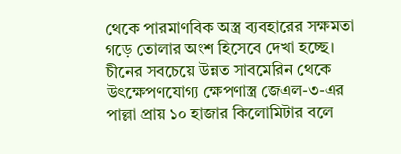থেকে পারমাণবিক অস্ত্র ব্যবহারের সক্ষমতা গড়ে তোলার অংশ হিসেবে দেখা হচ্ছে।
চীনের সবচেয়ে উন্নত সাবমেরিন থেকে উৎক্ষেপণযোগ্য ক্ষেপণাস্ত্র জেএল-৩-এর পাল্লা প্রায় ১০ হাজার কিলোমিটার বলে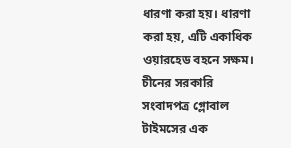ধারণা করা হয়। ধারণা করা হয়, এটি একাধিক ওয়ারহেড বহনে সক্ষম।
চীনের সরকারি সংবাদপত্র গ্লোবাল টাইমসের এক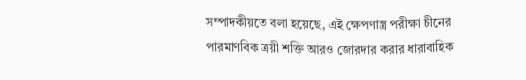সম্পাদকীয়তে বলা হয়েছে, এই ক্ষেপণাস্ত্র পরীক্ষা চীনের পারমাণবিক ত্রয়ী শক্তি আরও জোরদার করার ধারাবাহিক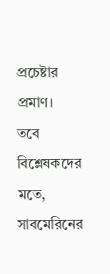প্রচেষ্টার প্রমাণ।
তবে বিশ্লেষকদের মতে, সাবমেরিনের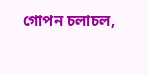গোপন চলাচল,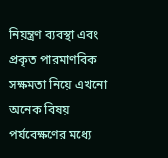নিয়ন্ত্রণ ব্যবস্থা এবং প্রকৃত পারমাণবিক সক্ষমতা নিয়ে এখনো অনেক বিষয় পর্যবেক্ষণের মধ্যে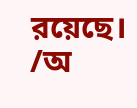রয়েছে।
/অ